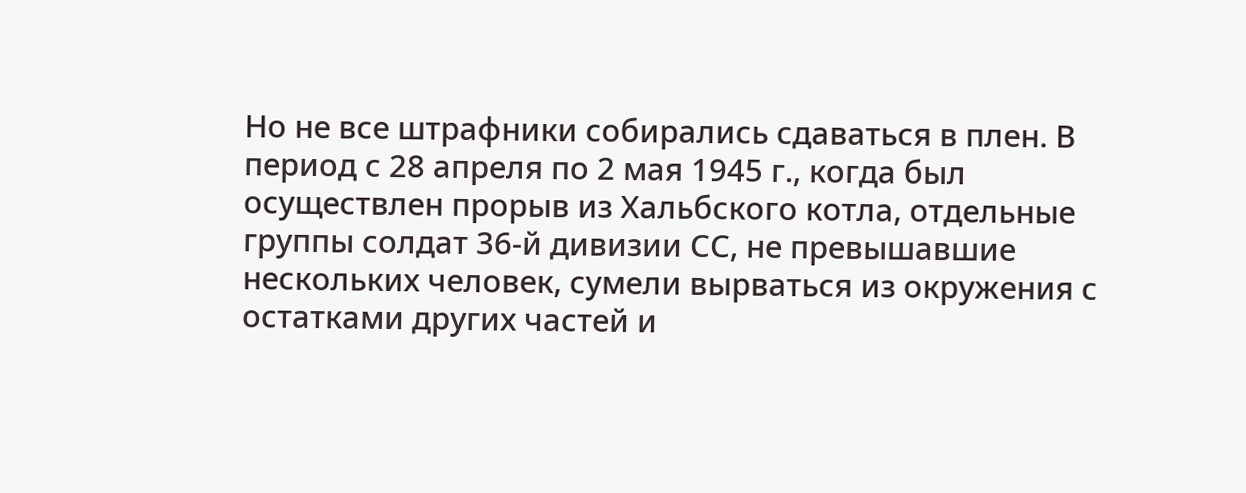Но не все штрафники собирались сдаваться в плен. В период с 28 апреля по 2 мая 1945 г., когда был осуществлен прорыв из Хальбского котла, отдельные группы солдат 36-й дивизии СС, не превышавшие нескольких человек, сумели вырваться из окружения с остатками других частей и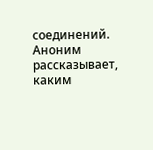соединений. Аноним рассказывает, каким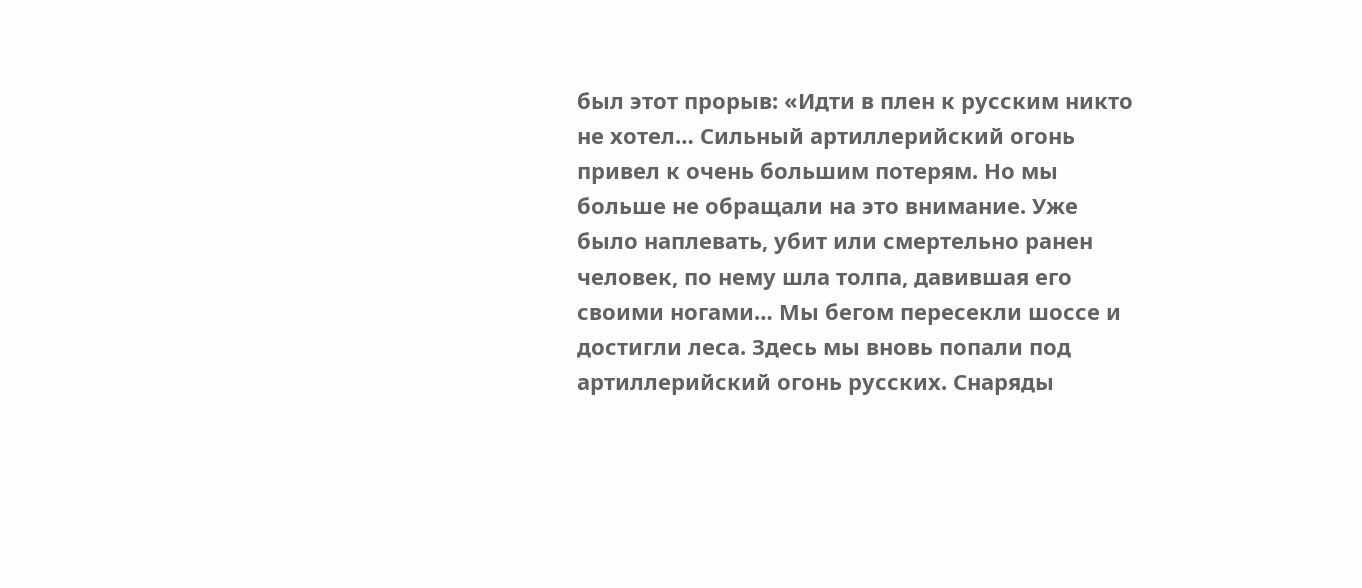был этот прорыв: «Идти в плен к русским никто не хотел… Сильный артиллерийский огонь привел к очень большим потерям. Но мы больше не обращали на это внимание. Уже было наплевать, убит или смертельно ранен человек, по нему шла толпа, давившая его своими ногами… Мы бегом пересекли шоссе и достигли леса. Здесь мы вновь попали под артиллерийский огонь русских. Снаряды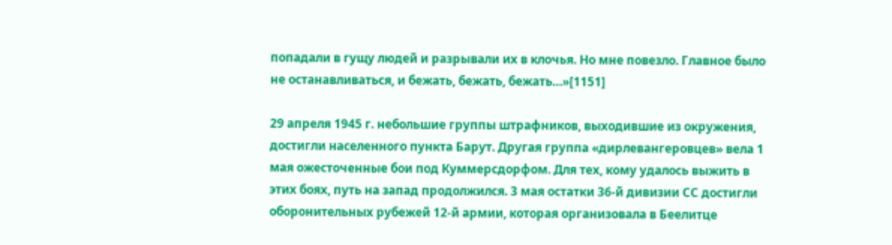попадали в гущу людей и разрывали их в клочья. Но мне повезло. Главное было не останавливаться, и бежать, бежать, бежать…»[1151]

29 апреля 1945 г. небольшие группы штрафников, выходившие из окружения, достигли населенного пункта Барут. Другая группа «дирлевангеровцев» вела 1 мая ожесточенные бои под Куммерсдорфом. Для тех, кому удалось выжить в этих боях, путь на запад продолжился. 3 мая остатки 36-й дивизии СС достигли оборонительных рубежей 12-й армии, которая организовала в Беелитце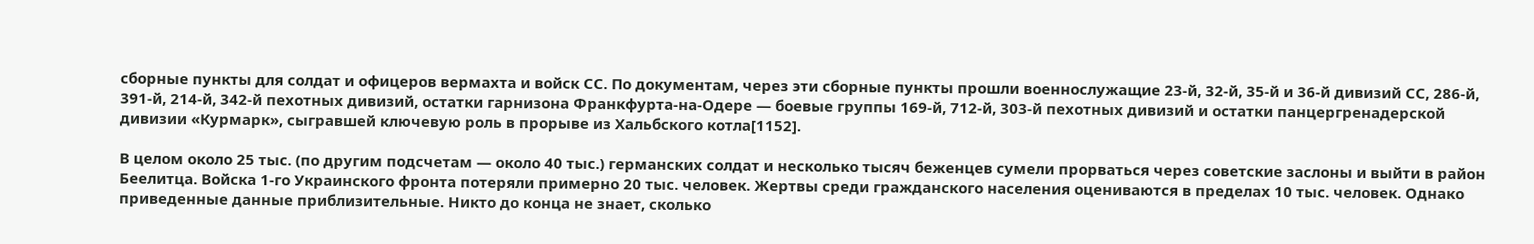сборные пункты для солдат и офицеров вермахта и войск СС. По документам, через эти сборные пункты прошли военнослужащие 23-й, 32-й, 35-й и 36-й дивизий СС, 286-й, 391-й, 214-й, 342-й пехотных дивизий, остатки гарнизона Франкфурта-на-Одере — боевые группы 169-й, 712-й, 303-й пехотных дивизий и остатки панцергренадерской дивизии «Курмарк», сыгравшей ключевую роль в прорыве из Хальбского котла[1152].

В целом около 25 тыс. (по другим подсчетам — около 40 тыс.) германских солдат и несколько тысяч беженцев сумели прорваться через советские заслоны и выйти в район Беелитца. Войска 1-го Украинского фронта потеряли примерно 20 тыс. человек. Жертвы среди гражданского населения оцениваются в пределах 10 тыс. человек. Однако приведенные данные приблизительные. Никто до конца не знает, сколько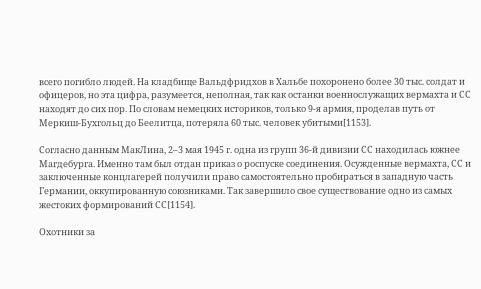всего погибло людей. На кладбище Вальдфридхов в Хальбе похоронено более 30 тыс. солдат и офицеров, но эта цифра, разумеется, неполная, так как останки военнослужащих вермахта и СС находят до сих пор. По словам немецких историков, только 9-я армия, проделав путь от Меркиш-Бухгольц до Беелитца, потеряла 60 тыс. человек убитыми[1153].

Согласно данным МакЛина, 2–3 мая 1945 г. одна из групп 36-й дивизии СС находилась южнее Магдебурга. Именно там был отдан приказ о роспуске соединения. Осужденные вермахта, СС и заключенные концлагерей получили право самостоятельно пробираться в западную часть Германии, оккупированную союзниками. Так завершило свое существование одно из самых жестоких формирований СС[1154].

Охотники за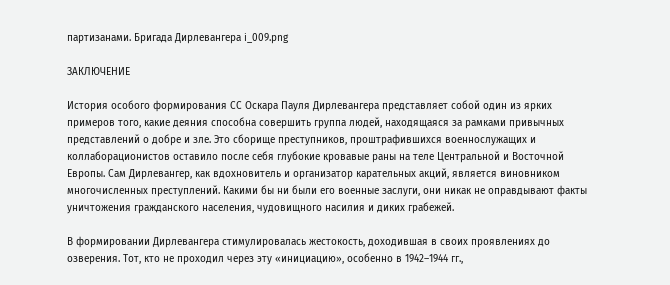партизанами. Бригада Дирлевангера i_009.png

ЗАКЛЮЧЕНИЕ

История особого формирования СС Оскара Пауля Дирлевангера представляет собой один из ярких примеров того, какие деяния способна совершить группа людей, находящаяся за рамками привычных представлений о добре и зле. Это сборище преступников, проштрафившихся военнослужащих и коллаборационистов оставило после себя глубокие кровавые раны на теле Центральной и Восточной Европы. Сам Дирлевангер, как вдохновитель и организатор карательных акций, является виновником многочисленных преступлений. Какими бы ни были его военные заслуги, они никак не оправдывают факты уничтожения гражданского населения, чудовищного насилия и диких грабежей.

В формировании Дирлевангера стимулировалась жестокость, доходившая в своих проявлениях до озверения. Тот, кто не проходил через эту «инициацию», особенно в 1942–1944 гг.,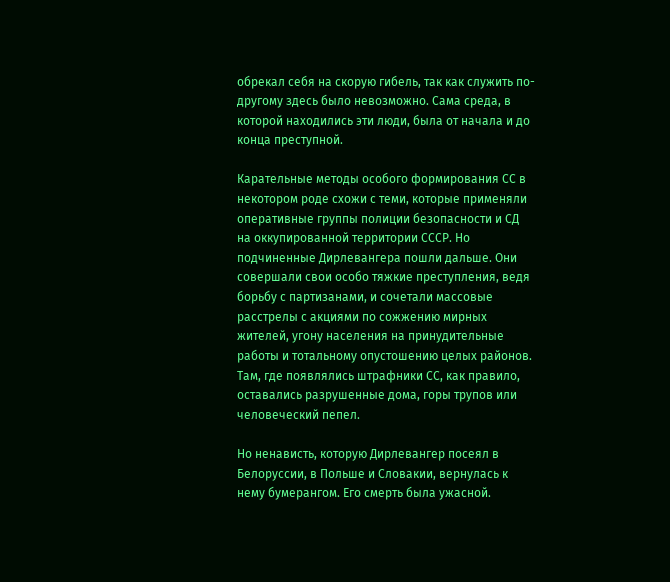обрекал себя на скорую гибель, так как служить по-другому здесь было невозможно. Сама среда, в которой находились эти люди, была от начала и до конца преступной.

Карательные методы особого формирования СС в некотором роде схожи с теми, которые применяли оперативные группы полиции безопасности и СД на оккупированной территории СССР. Но подчиненные Дирлевангера пошли дальше. Они совершали свои особо тяжкие преступления, ведя борьбу с партизанами, и сочетали массовые расстрелы с акциями по сожжению мирных жителей, угону населения на принудительные работы и тотальному опустошению целых районов. Там, где появлялись штрафники СС, как правило, оставались разрушенные дома, горы трупов или человеческий пепел.

Но ненависть, которую Дирлевангер посеял в Белоруссии, в Польше и Словакии, вернулась к нему бумерангом. Его смерть была ужасной.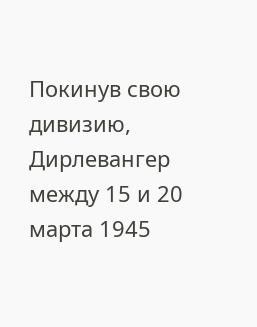Покинув свою дивизию, Дирлевангер между 15 и 20 марта 1945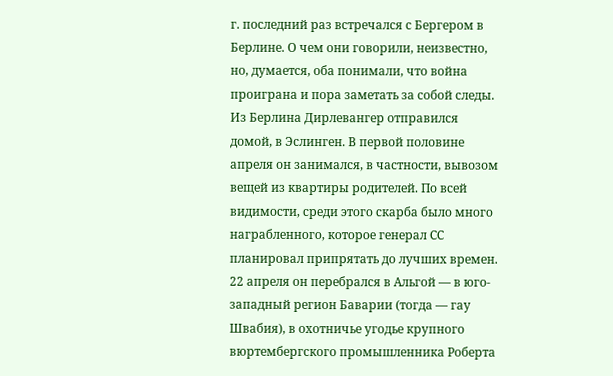г. последний раз встречался с Бергером в Берлине. О чем они говорили, неизвестно, но, думается, оба понимали, что война проиграна и пора заметать за собой следы. Из Берлина Дирлевангер отправился домой, в Эслинген. В первой половине апреля он занимался, в частности, вывозом вещей из квартиры родителей. По всей видимости, среди этого скарба было много награбленного, которое генерал СС планировал припрятать до лучших времен. 22 апреля он перебрался в Альгой — в юго-западный регион Баварии (тогда — гау Швабия), в охотничье угодье крупного вюртембергского промышленника Роберта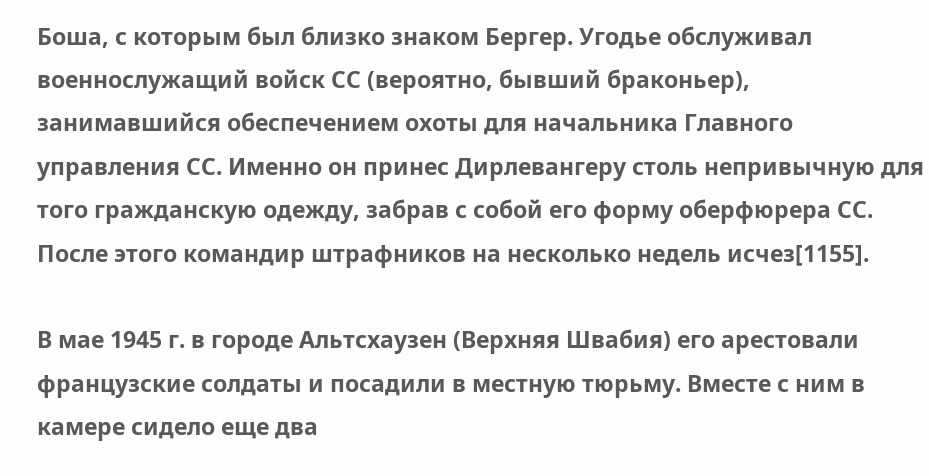Боша, с которым был близко знаком Бергер. Угодье обслуживал военнослужащий войск СС (вероятно, бывший браконьер), занимавшийся обеспечением охоты для начальника Главного управления СС. Именно он принес Дирлевангеру столь непривычную для того гражданскую одежду, забрав с собой его форму оберфюрера СС. После этого командир штрафников на несколько недель исчез[1155].

В мае 1945 г. в городе Альтсхаузен (Верхняя Швабия) его арестовали французские солдаты и посадили в местную тюрьму. Вместе с ним в камере сидело еще два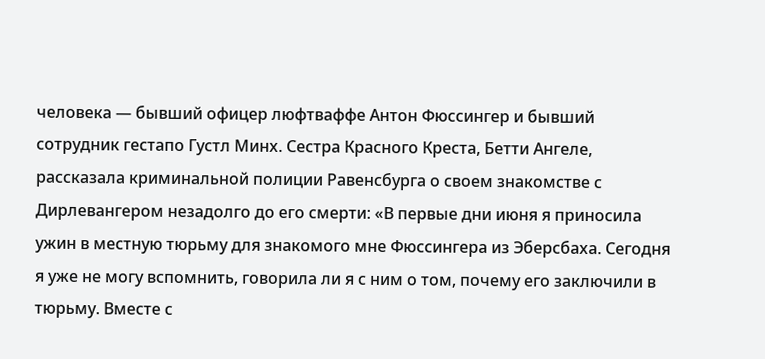человека — бывший офицер люфтваффе Антон Фюссингер и бывший сотрудник гестапо Густл Минх. Сестра Красного Креста, Бетти Ангеле, рассказала криминальной полиции Равенсбурга о своем знакомстве с Дирлевангером незадолго до его смерти: «В первые дни июня я приносила ужин в местную тюрьму для знакомого мне Фюссингера из Эберсбаха. Сегодня я уже не могу вспомнить, говорила ли я с ним о том, почему его заключили в тюрьму. Вместе с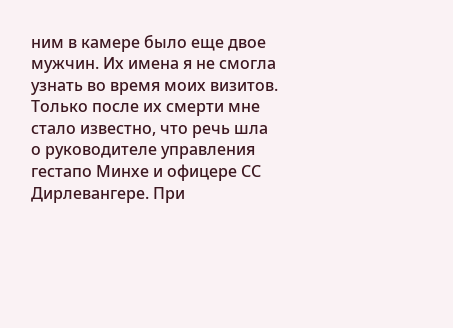ним в камере было еще двое мужчин. Их имена я не смогла узнать во время моих визитов. Только после их смерти мне стало известно, что речь шла о руководителе управления гестапо Минхе и офицере СС Дирлевангере. При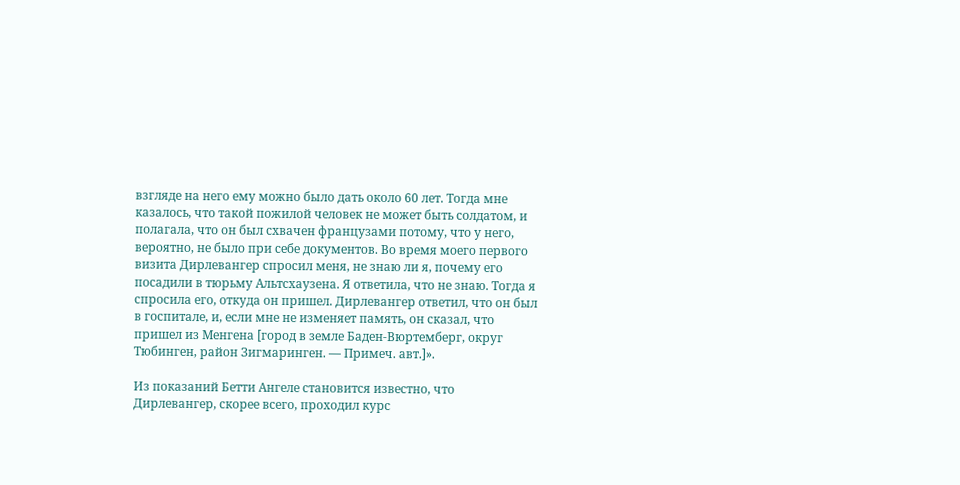взгляде на него ему можно было дать около 60 лет. Тогда мне казалось, что такой пожилой человек не может быть солдатом, и полагала, что он был схвачен французами потому, что у него, вероятно, не было при себе документов. Во время моего первого визита Дирлевангер спросил меня, не знаю ли я, почему его посадили в тюрьму Альтсхаузена. Я ответила, что не знаю. Тогда я спросила его, откуда он пришел. Дирлевангер ответил, что он был в госпитале, и, если мне не изменяет память, он сказал, что пришел из Менгена [город в земле Баден-Вюртемберг, округ Тюбинген, район Зигмаринген. — Примеч. авт.]».

Из показаний Бетти Ангеле становится известно, что Дирлевангер, скорее всего, проходил курс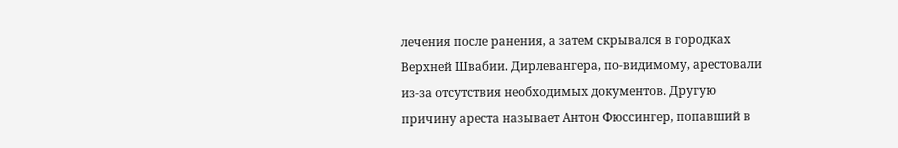лечения после ранения, а затем скрывался в городках Верхней Швабии. Дирлевангера, по-видимому, арестовали из-за отсутствия необходимых документов. Другую причину ареста называет Антон Фюссингер, попавший в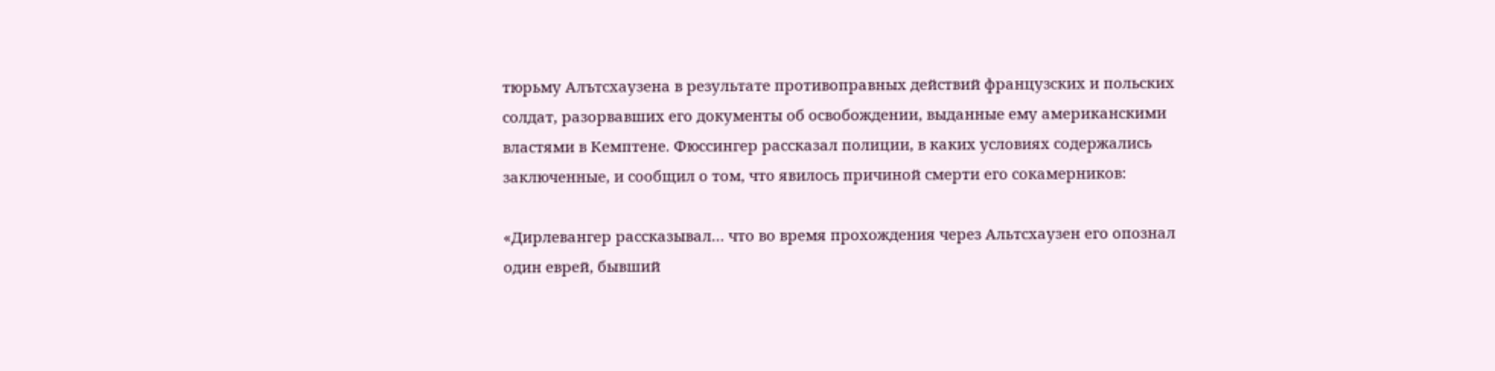тюрьму Алътсхаузена в результате противоправных действий французских и польских солдат, разорвавших его документы об освобождении, выданные ему американскими властями в Кемптене. Фюссингер рассказал полиции, в каких условиях содержались заключенные, и сообщил о том, что явилось причиной смерти его сокамерников:

«Дирлевангер рассказывал… что во время прохождения через Альтсхаузен его опознал один еврей, бывший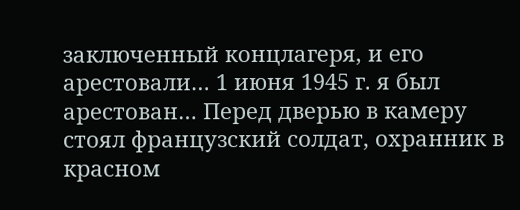заключенный концлагеря, и его арестовали… 1 июня 1945 г. я был арестован… Перед дверью в камеру стоял французский солдат, охранник в красном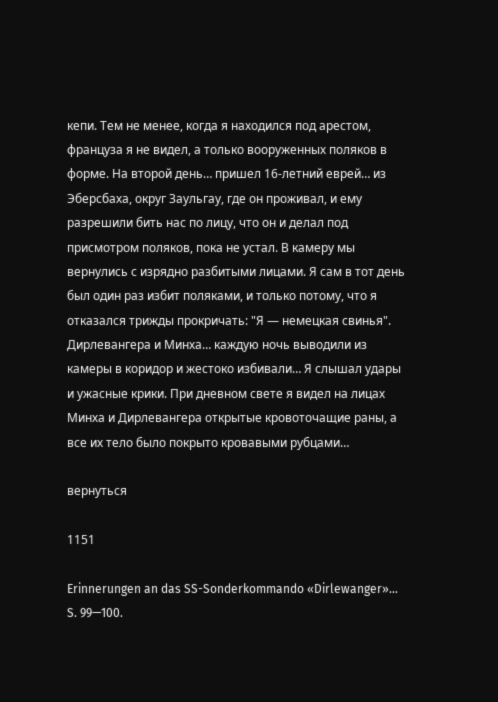кепи. Тем не менее, когда я находился под арестом, француза я не видел, а только вооруженных поляков в форме. На второй день… пришел 16-летний еврей… из Эберсбаха, округ Заульгау, где он проживал, и ему разрешили бить нас по лицу, что он и делал под присмотром поляков, пока не устал. В камеру мы вернулись с изрядно разбитыми лицами. Я сам в тот день был один раз избит поляками, и только потому, что я отказался трижды прокричать: "Я — немецкая свинья". Дирлевангера и Минха… каждую ночь выводили из камеры в коридор и жестоко избивали… Я слышал удары и ужасные крики. При дневном свете я видел на лицах Минха и Дирлевангера открытые кровоточащие раны, а все их тело было покрыто кровавыми рубцами…

вернуться

1151

Erinnerungen an das SS-Sonderkommando «Dirlewanger»… S. 99—100.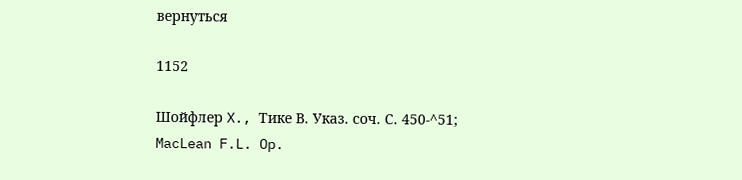вернуться

1152

Шойфлер X., Тике В. Указ. соч. С. 450-^51; MacLean F.L. Op.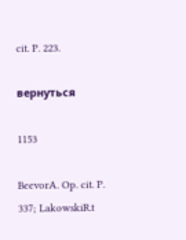cit. P. 223.

вернуться

1153

BeevorA. Op. cit. P. 337; LakowskiR.t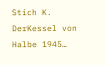Stich K. DerKessel von Halbe 1945…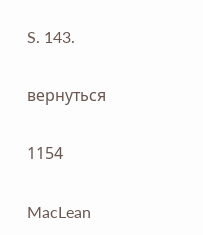S. 143.

вернуться

1154

MacLean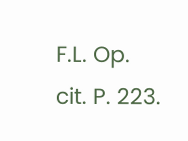F.L. Op. cit. P. 223.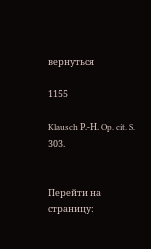вернуться

1155

Klausch Р.-Н. Op. cit. S. 303.


Перейти на страницу: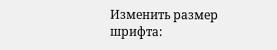Изменить размер шрифта: